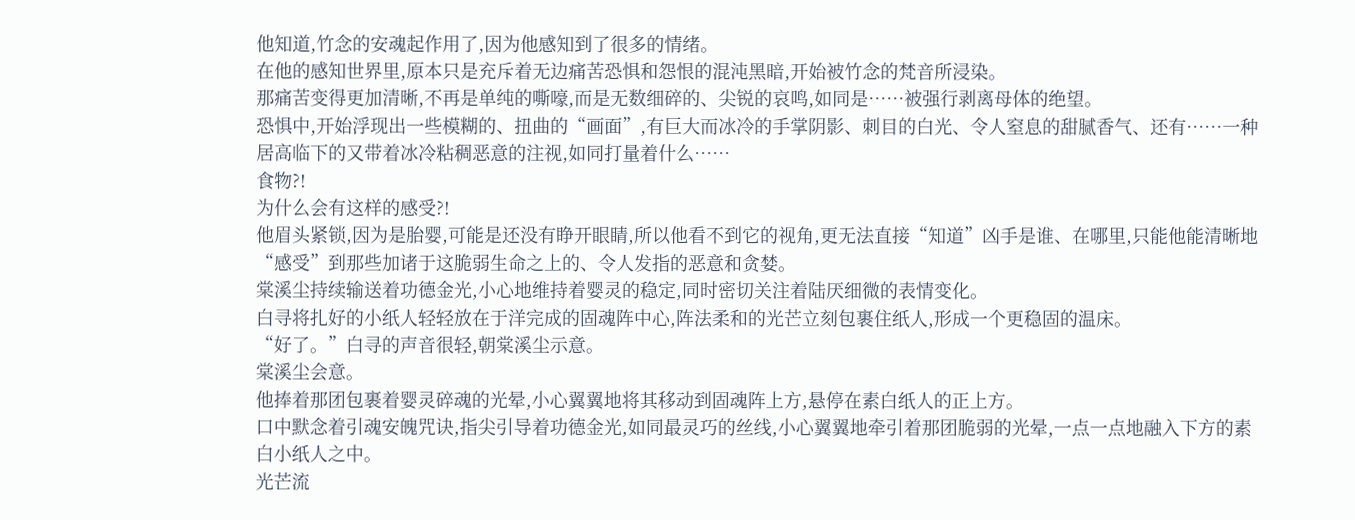他知道,竹念的安魂起作用了,因为他感知到了很多的情绪。
在他的感知世界里,原本只是充斥着无边痛苦恐惧和怨恨的混沌黑暗,开始被竹念的梵音所浸染。
那痛苦变得更加清晰,不再是单纯的嘶嚎,而是无数细碎的、尖锐的哀鸣,如同是……被强行剥离母体的绝望。
恐惧中,开始浮现出一些模糊的、扭曲的“画面”,有巨大而冰冷的手掌阴影、刺目的白光、令人窒息的甜腻香气、还有……一种居高临下的又带着冰冷粘稠恶意的注视,如同打量着什么……
食物?!
为什么会有这样的感受?!
他眉头紧锁,因为是胎婴,可能是还没有睁开眼睛,所以他看不到它的视角,更无法直接“知道”凶手是谁、在哪里,只能他能清晰地“感受”到那些加诸于这脆弱生命之上的、令人发指的恶意和贪婪。
棠溪尘持续输送着功德金光,小心地维持着婴灵的稳定,同时密切关注着陆厌细微的表情变化。
白寻将扎好的小纸人轻轻放在于洋完成的固魂阵中心,阵法柔和的光芒立刻包裹住纸人,形成一个更稳固的温床。
“好了。”白寻的声音很轻,朝棠溪尘示意。
棠溪尘会意。
他捧着那团包裹着婴灵碎魂的光晕,小心翼翼地将其移动到固魂阵上方,悬停在素白纸人的正上方。
口中默念着引魂安魄咒诀,指尖引导着功德金光,如同最灵巧的丝线,小心翼翼地牵引着那团脆弱的光晕,一点一点地融入下方的素白小纸人之中。
光芒流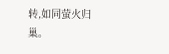转,如同萤火归巢。